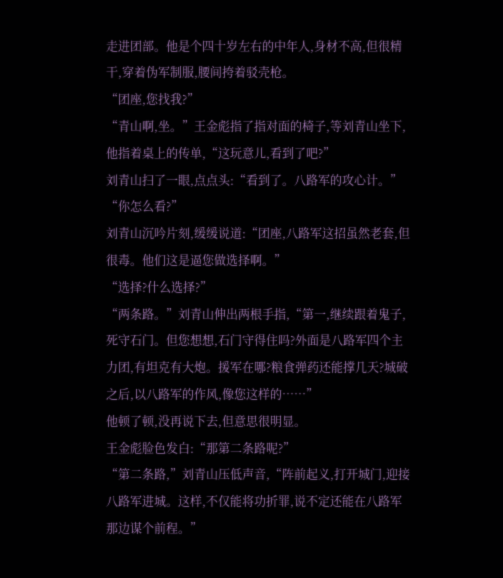走进团部。他是个四十岁左右的中年人,身材不高,但很精干,穿着伪军制服,腰间挎着驳壳枪。
“团座,您找我?”
“青山啊,坐。”王金彪指了指对面的椅子,等刘青山坐下,他指着桌上的传单,“这玩意儿,看到了吧?”
刘青山扫了一眼,点点头:“看到了。八路军的攻心计。”
“你怎么看?”
刘青山沉吟片刻,缓缓说道:“团座,八路军这招虽然老套,但很毒。他们这是逼您做选择啊。”
“选择?什么选择?”
“两条路。”刘青山伸出两根手指,“第一,继续跟着鬼子,死守石门。但您想想,石门守得住吗?外面是八路军四个主力团,有坦克有大炮。援军在哪?粮食弹药还能撑几天?城破之后,以八路军的作风,像您这样的……”
他顿了顿,没再说下去,但意思很明显。
王金彪脸色发白:“那第二条路呢?”
“第二条路,”刘青山压低声音,“阵前起义,打开城门,迎接八路军进城。这样,不仅能将功折罪,说不定还能在八路军那边谋个前程。”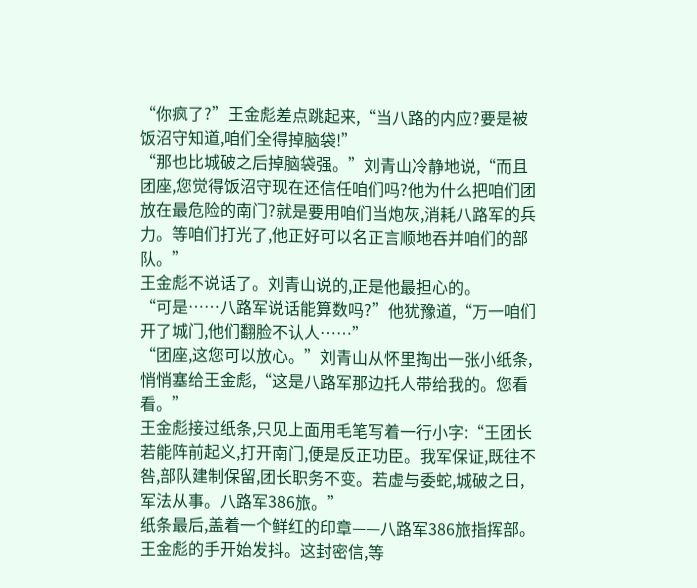“你疯了?”王金彪差点跳起来,“当八路的内应?要是被饭沼守知道,咱们全得掉脑袋!”
“那也比城破之后掉脑袋强。”刘青山冷静地说,“而且团座,您觉得饭沼守现在还信任咱们吗?他为什么把咱们团放在最危险的南门?就是要用咱们当炮灰,消耗八路军的兵力。等咱们打光了,他正好可以名正言顺地吞并咱们的部队。”
王金彪不说话了。刘青山说的,正是他最担心的。
“可是……八路军说话能算数吗?”他犹豫道,“万一咱们开了城门,他们翻脸不认人……”
“团座,这您可以放心。”刘青山从怀里掏出一张小纸条,悄悄塞给王金彪,“这是八路军那边托人带给我的。您看看。”
王金彪接过纸条,只见上面用毛笔写着一行小字:“王团长若能阵前起义,打开南门,便是反正功臣。我军保证,既往不咎,部队建制保留,团长职务不变。若虚与委蛇,城破之日,军法从事。八路军386旅。”
纸条最后,盖着一个鲜红的印章——八路军386旅指挥部。
王金彪的手开始发抖。这封密信,等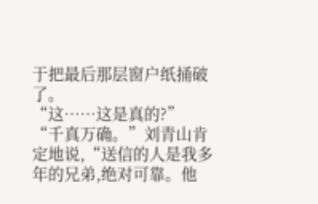于把最后那层窗户纸捅破了。
“这……这是真的?”
“千真万确。”刘青山肯定地说,“送信的人是我多年的兄弟,绝对可靠。他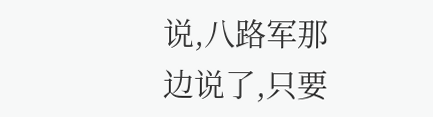说,八路军那边说了,只要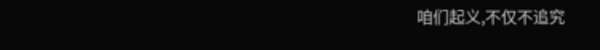咱们起义,不仅不追究